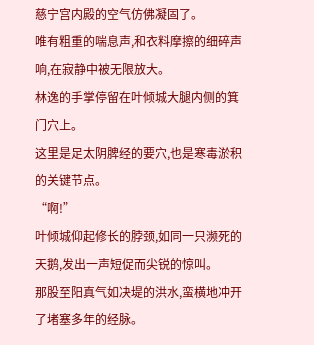慈宁宫内殿的空气仿佛凝固了。
唯有粗重的喘息声,和衣料摩擦的细碎声响,在寂静中被无限放大。
林逸的手掌停留在叶倾城大腿内侧的箕门穴上。
这里是足太阴脾经的要穴,也是寒毒淤积的关键节点。
“啊!”
叶倾城仰起修长的脖颈,如同一只濒死的天鹅,发出一声短促而尖锐的惊叫。
那股至阳真气如决堤的洪水,蛮横地冲开了堵塞多年的经脉。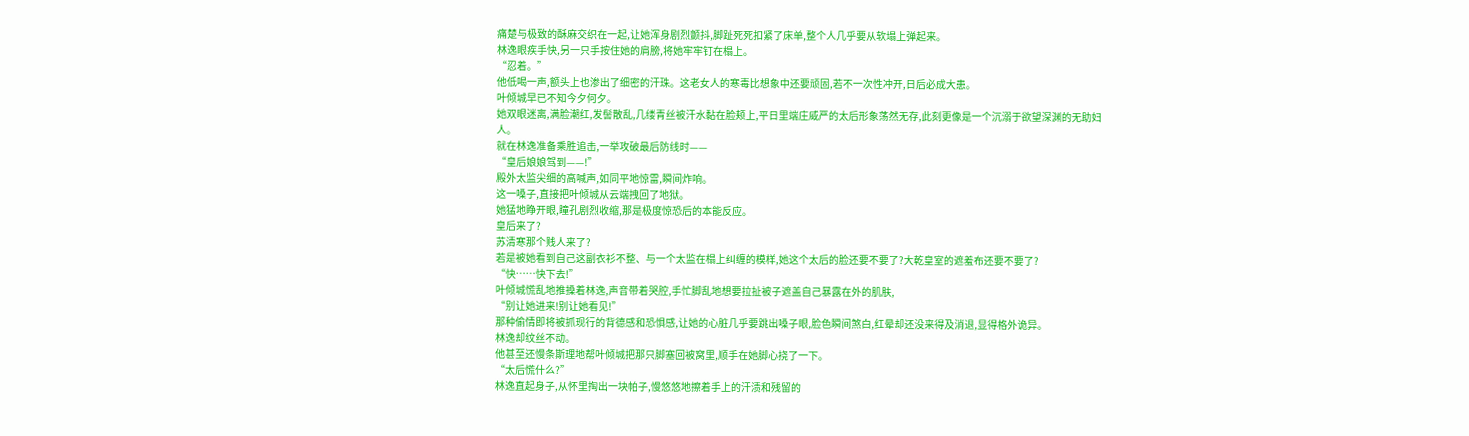痛楚与极致的酥麻交织在一起,让她浑身剧烈颤抖,脚趾死死扣紧了床单,整个人几乎要从软塌上弹起来。
林逸眼疾手快,另一只手按住她的肩膀,将她牢牢钉在榻上。
“忍着。”
他低喝一声,额头上也渗出了细密的汗珠。这老女人的寒毒比想象中还要顽固,若不一次性冲开,日后必成大患。
叶倾城早已不知今夕何夕。
她双眼迷离,满脸潮红,发髻散乱,几缕青丝被汗水黏在脸颊上,平日里端庄威严的太后形象荡然无存,此刻更像是一个沉溺于欲望深渊的无助妇人。
就在林逸准备乘胜追击,一举攻破最后防线时——
“皇后娘娘驾到——!”
殿外太监尖细的高喊声,如同平地惊雷,瞬间炸响。
这一嗓子,直接把叶倾城从云端拽回了地狱。
她猛地睁开眼,瞳孔剧烈收缩,那是极度惊恐后的本能反应。
皇后来了?
苏清寒那个贱人来了?
若是被她看到自己这副衣衫不整、与一个太监在榻上纠缠的模样,她这个太后的脸还要不要了?大乾皇室的遮羞布还要不要了?
“快……快下去!”
叶倾城慌乱地推搡着林逸,声音带着哭腔,手忙脚乱地想要拉扯被子遮盖自己暴露在外的肌肤,
“别让她进来!别让她看见!”
那种偷情即将被抓现行的背德感和恐惧感,让她的心脏几乎要跳出嗓子眼,脸色瞬间煞白,红晕却还没来得及消退,显得格外诡异。
林逸却纹丝不动。
他甚至还慢条斯理地帮叶倾城把那只脚塞回被窝里,顺手在她脚心挠了一下。
“太后慌什么?”
林逸直起身子,从怀里掏出一块帕子,慢悠悠地擦着手上的汗渍和残留的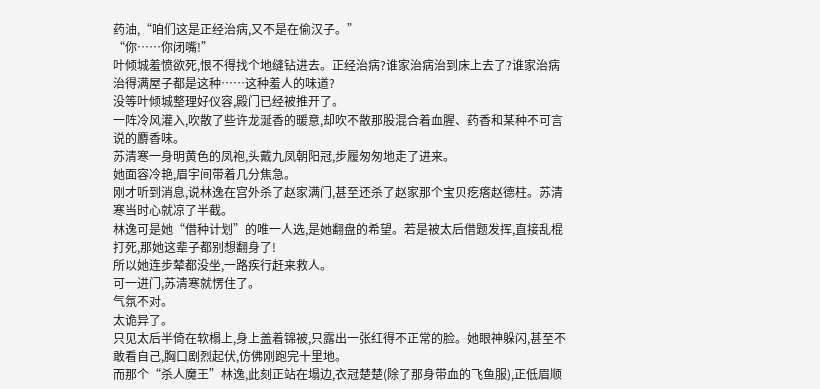药油,“咱们这是正经治病,又不是在偷汉子。”
“你……你闭嘴!”
叶倾城羞愤欲死,恨不得找个地缝钻进去。正经治病?谁家治病治到床上去了?谁家治病治得满屋子都是这种……这种羞人的味道?
没等叶倾城整理好仪容,殿门已经被推开了。
一阵冷风灌入,吹散了些许龙涎香的暖意,却吹不散那股混合着血腥、药香和某种不可言说的麝香味。
苏清寒一身明黄色的凤袍,头戴九凤朝阳冠,步履匆匆地走了进来。
她面容冷艳,眉宇间带着几分焦急。
刚才听到消息,说林逸在宫外杀了赵家满门,甚至还杀了赵家那个宝贝疙瘩赵德柱。苏清寒当时心就凉了半截。
林逸可是她“借种计划”的唯一人选,是她翻盘的希望。若是被太后借题发挥,直接乱棍打死,那她这辈子都别想翻身了!
所以她连步辇都没坐,一路疾行赶来救人。
可一进门,苏清寒就愣住了。
气氛不对。
太诡异了。
只见太后半倚在软榻上,身上盖着锦被,只露出一张红得不正常的脸。她眼神躲闪,甚至不敢看自己,胸口剧烈起伏,仿佛刚跑完十里地。
而那个“杀人魔王”林逸,此刻正站在塌边,衣冠楚楚(除了那身带血的飞鱼服),正低眉顺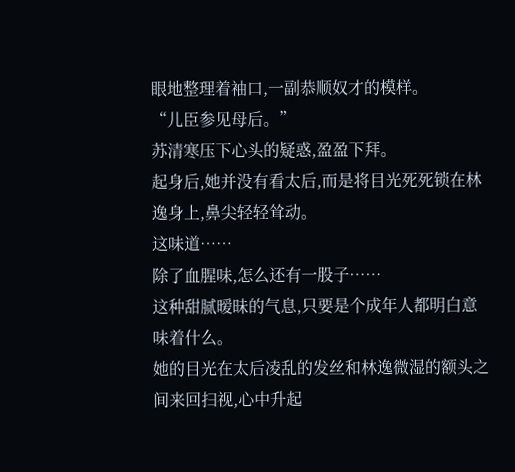眼地整理着袖口,一副恭顺奴才的模样。
“儿臣参见母后。”
苏清寒压下心头的疑惑,盈盈下拜。
起身后,她并没有看太后,而是将目光死死锁在林逸身上,鼻尖轻轻耸动。
这味道……
除了血腥味,怎么还有一股子……
这种甜腻暧昧的气息,只要是个成年人都明白意味着什么。
她的目光在太后凌乱的发丝和林逸微湿的额头之间来回扫视,心中升起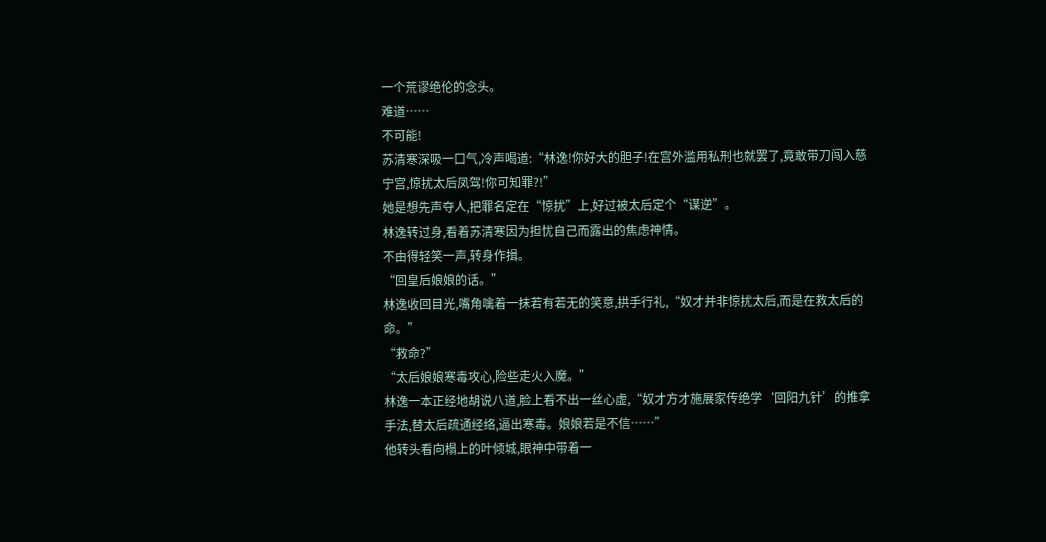一个荒谬绝伦的念头。
难道……
不可能!
苏清寒深吸一口气,冷声喝道:“林逸!你好大的胆子!在宫外滥用私刑也就罢了,竟敢带刀闯入慈宁宫,惊扰太后凤驾!你可知罪?!”
她是想先声夺人,把罪名定在“惊扰”上,好过被太后定个“谋逆”。
林逸转过身,看着苏清寒因为担忧自己而露出的焦虑神情。
不由得轻笑一声,转身作揖。
“回皇后娘娘的话。”
林逸收回目光,嘴角噙着一抹若有若无的笑意,拱手行礼,“奴才并非惊扰太后,而是在救太后的命。”
“救命?”
“太后娘娘寒毒攻心,险些走火入魔。”
林逸一本正经地胡说八道,脸上看不出一丝心虚,“奴才方才施展家传绝学‘回阳九针’的推拿手法,替太后疏通经络,逼出寒毒。娘娘若是不信……”
他转头看向榻上的叶倾城,眼神中带着一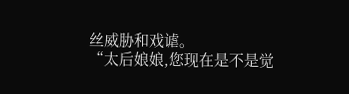丝威胁和戏谑。
“太后娘娘,您现在是不是觉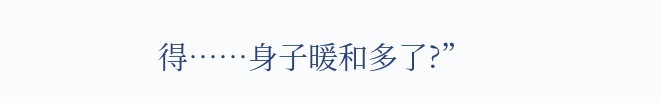得……身子暖和多了?”